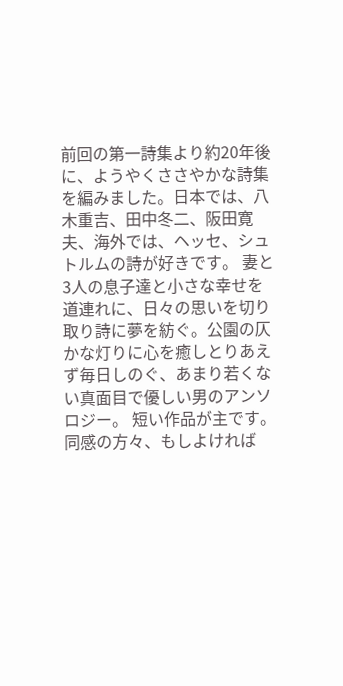前回の第一詩集より約20年後に、ようやくささやかな詩集を編みました。日本では、八木重吉、田中冬二、阪田寛夫、海外では、ヘッセ、シュトルムの詩が好きです。 妻と3人の息子達と小さな幸せを道連れに、日々の思いを切り取り詩に夢を紡ぐ。公園の仄かな灯りに心を癒しとりあえず毎日しのぐ、あまり若くない真面目で優しい男のアンソロジー。 短い作品が主です。同感の方々、もしよければ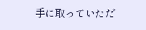手に取っていただ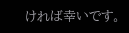ければ幸いです。